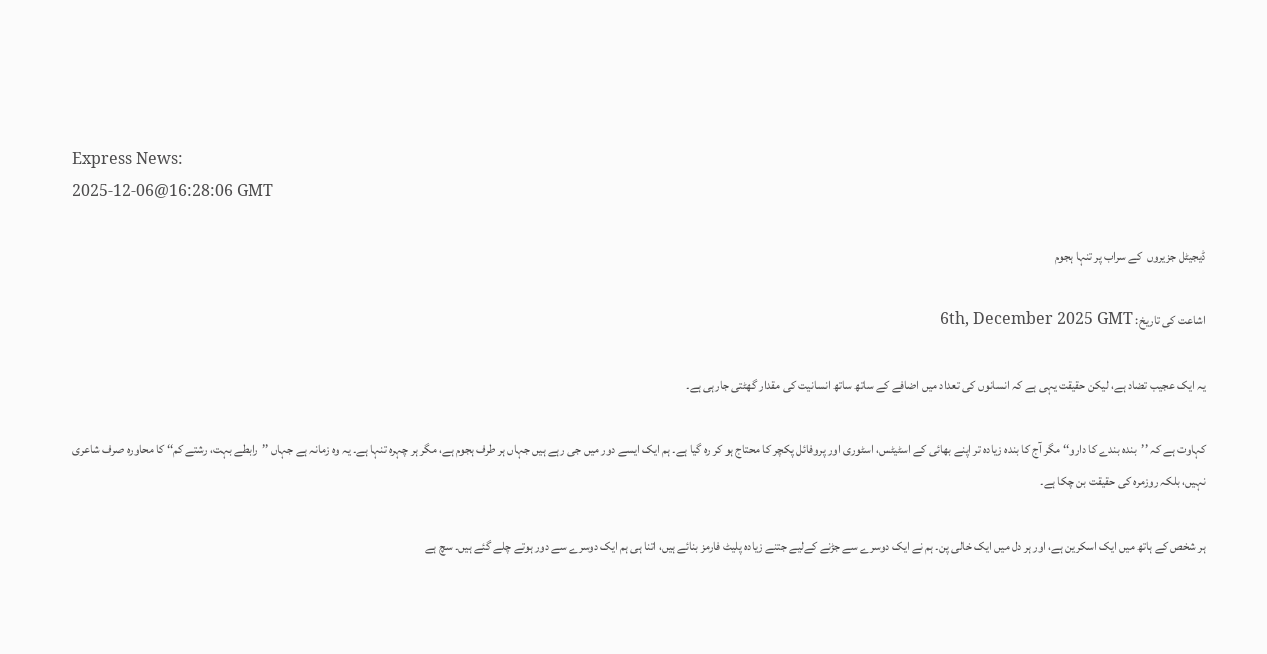Express News:
2025-12-06@16:28:06 GMT

ڈیجیٹل جزیروں  کے سراب پر تنہا ہجوم

اشاعت کی تاریخ: 6th, December 2025 GMT

یہ ایک عجیب تضاد ہے، لیکن حقیقت یہی ہے کہ انسانوں کی تعداد میں اضافے کے ساتھ ساتھ انسانیت کی مقدار گھٹتی جارہی ہے۔

کہاوت ہے کہ ’’بندہ بندے کا دارو‘‘ مگر آج کا بندہ زیادہ تر اپنے بھائی کے اسٹیٹس، اسٹوری اور پروفائل پکچر کا محتاج ہو کر رہ گیا ہے۔ ہم ایک ایسے دور میں جی رہے ہیں جہاں ہر طرف ہجوم ہے، مگر ہر چہرہ تنہا ہے۔ یہ وہ زمانہ ہے جہاں ’’رابطے بہت، رشتے کم‘‘ کا محاورہ صرف شاعری نہیں، بلکہ روزمرہ کی حقیقت بن چکا ہے۔

ہر شخص کے ہاتھ میں ایک اسکرین ہے، اور ہر دل میں ایک خالی پن۔ ہم نے ایک دوسرے سے جڑنے کےلیے جتنے زیادہ پلیٹ فارمز بنائے ہیں، اتنا ہی ہم ایک دوسرے سے دور ہوتے چلے گئے ہیں۔ سچ ہے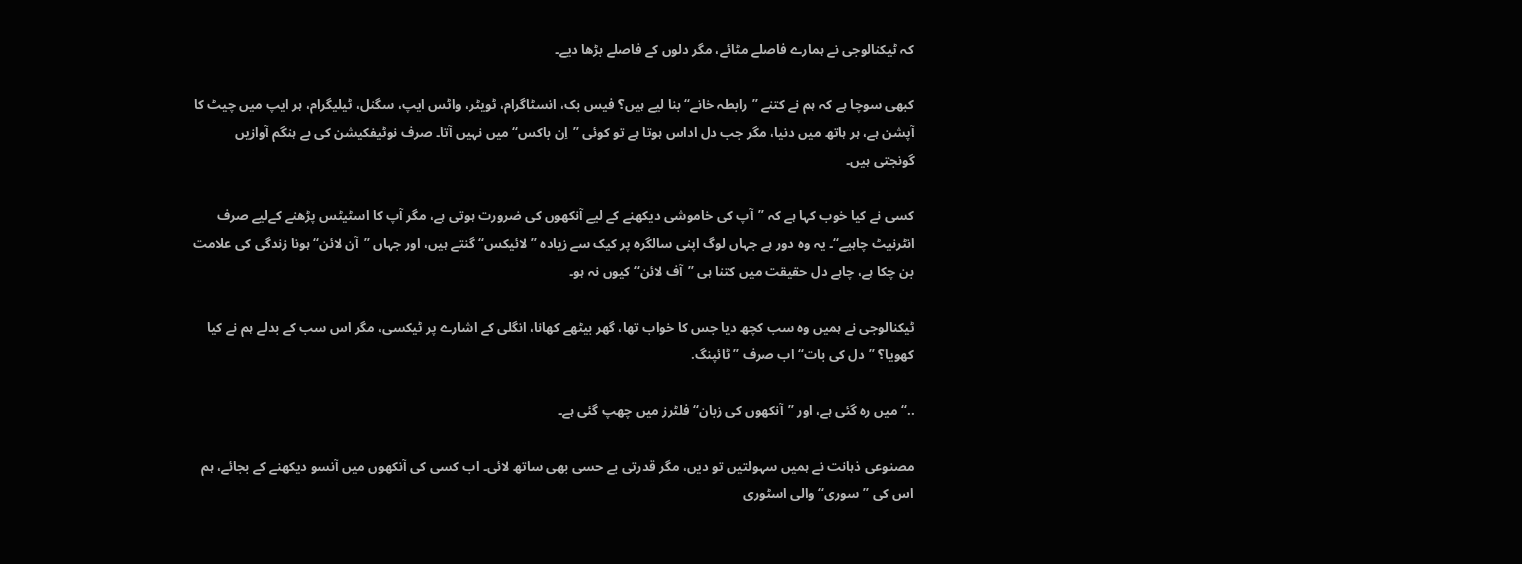کہ ٹیکنالوجی نے ہمارے فاصلے مٹائے، مگر دلوں کے فاصلے بڑھا دیے۔

کبھی سوچا ہے کہ ہم نے کتنے ’’رابطہ خانے‘‘ بنا لیے ہیں؟ فیس بک، انسٹاگرام، ٹویٹر، واٹس ایپ، سگنل، ٹیلیگرام، ہر ایپ میں چیٹ کا آپشن ہے، ہر ہاتھ میں دنیا، مگر جب دل اداس ہوتا ہے تو کوئی ’’اِن باکس‘‘ میں نہیں آتا۔ صرف نوٹیفکیشن کی بے ہنگم آوازیں گونجتی ہیں۔

کسی نے کیا خوب کہا ہے کہ ’’آپ کی خاموشی دیکھنے کے لیے آنکھوں کی ضرورت ہوتی ہے، مگر آپ کا اسٹیٹس پڑھنے کےلیے صرف انٹرنیٹ چاہیے‘‘۔ یہ وہ دور ہے جہاں لوگ اپنی سالگرہ پر کیک سے زیادہ ’’لائیکس‘‘ گنتے ہیں، اور جہاں ’’آن لائن‘‘ ہونا زندگی کی علامت بن چکا ہے، چاہے دل حقیقت میں کتنا ہی ’’آف لائن‘‘ کیوں نہ ہو۔

ٹیکنالوجی نے ہمیں وہ سب کچھ دیا جس کا خواب تھا، گھر بیٹھے کھانا، انگلی کے اشارے پر ٹیکسی، مگر اس سب کے بدلے ہم نے کیا کھویا؟ ’’دل کی بات‘‘ اب صرف ’’ٹائپنگ.

..‘‘ میں رہ گئی ہے، اور ’’آنکھوں کی زبان‘‘ فلٹرز میں چھپ گئی ہے۔

مصنوعی ذہانت نے ہمیں سہولتیں تو دیں، مگر قدرتی بے حسی بھی ساتھ لائی۔ اب کسی کی آنکھوں میں آنسو دیکھنے کے بجائے، ہم اس کی ’’سوری‘‘ والی اسٹوری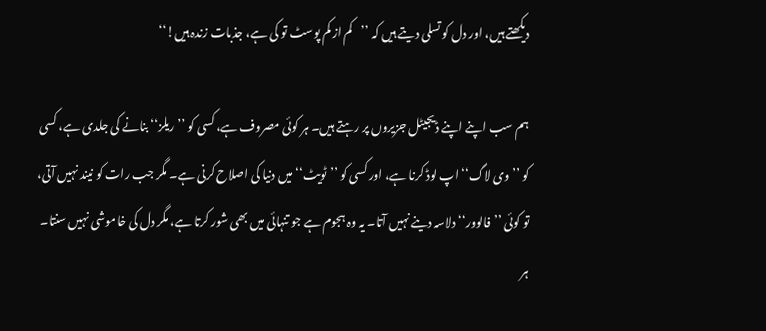دیکھتے ہیں، اور دل کو تسلی دیتے ہیں کہ ’’کم از کم پوسٹ تو کی ہے، جذبات زندہ ہیں!‘‘

ہم سب اپنے اپنے ڈیجیٹل جزیروں پر رہتے ہیں۔ ہر کوئی مصروف ہے، کسی کو ’’ریلز‘‘ بنانے کی جلدی ہے، کسی کو ’’وی لاگ‘‘ اپ لوڈ کرنا ہے، اور کسی کو ’’ٹویٹ‘‘ میں دنیا کی اصلاح کرنی ہے۔ مگر جب رات کو نیند نہیں آتی، تو کوئی ’’فالوور‘‘ دلاسہ دینے نہیں آتا۔ یہ وہ ہجوم ہے جو تنہائی میں بھی شور کرتا ہے، مگر دل کی خاموشی نہیں سنتا۔ ہر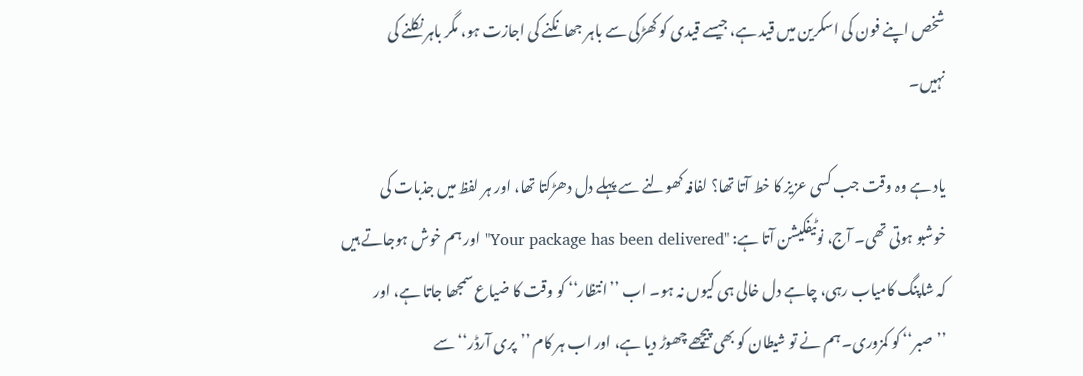شخص اپنے فون کی اسکرین میں قید ہے، جیسے قیدی کو کھڑکی سے باہر جھانکنے کی اجازت ہو، مگر باہر نکلنے کی نہیں۔

یاد ہے وہ وقت جب کسی عزیز کا خط آتا تھا؟ لفافہ کھولنے سے پہلے دل دھڑکتا تھا، اور ہر لفظ میں جذبات کی خوشبو ہوتی تھی۔ آج، نوٹیفکیشن آتا ہے: "Your package has been delivered" اور ہم خوش ہوجاتے ہیں کہ شاپنگ کامیاب رہی، چاہے دل خالی ہی کیوں نہ ہو۔ اب ’’انتظار‘‘ کو وقت کا ضیاع سمجھا جاتا ہے، اور ’’صبر‘‘ کو کمزوری۔ ہم نے تو شیطان کو بھی پیچھے چھوڑ دیا ہے، اور اب ہر کام ’’پری آرڈر‘‘ سے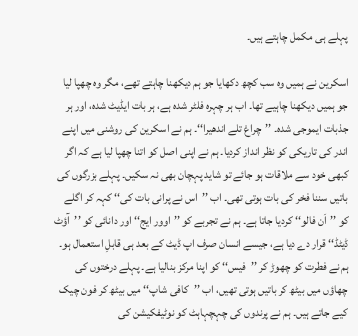پہلے ہی مکمل چاہتے ہیں۔

اسکرین نے ہمیں وہ سب کچھ دکھایا جو ہم دیکھنا چاہتے تھے، مگر وہ چھپا لیا جو ہمیں دیکھنا چاہیے تھا۔ اب ہر چہرہ فلٹر شدہ ہے، ہر بات ایڈیٹ شدہ، اور ہر جذبات ایموجی شدہ۔ ’’چراغ تلے اندھیرا‘‘۔ ہم نے اسکرین کی روشنی میں اپنے اندر کی تاریکی کو نظر انداز کردیا۔ ہم نے اپنی اصل کو اتنا چھپا لیا ہے کہ اگر کبھی خود سے ملاقات ہو جائے تو شاید پہچان بھی نہ سکیں۔ پہلے بزرگوں کی باتیں سننا فخر کی بات ہوتی تھی۔ اب ’’اس نے پرانی بات کی‘‘ کہہ کر اگلے کو ’’اَن فالو‘‘ کردیا جاتا ہے۔ ہم نے تجربے کو ’’اوور ایج‘‘ اور دانائی کو ’’آؤٹ ڈیٹڈ‘‘ قرار دے دیا ہے، جیسے انسان صرف اپ ڈیٹ کے بعد ہی قابلِ استعمال ہو۔ ہم نے فطرت کو چھوڑ کر ’’فیس‘‘ کو اپنا مرکز بنالیا ہے۔ پہلے درختوں کی چھاؤں میں بیٹھ کر باتیں ہوتی تھیں، اب ’’کافی شاپ‘‘ میں بیٹھ کر فون چیک کیے جاتے ہیں۔ ہم نے پرندوں کی چہچہاہٹ کو نوٹیفکیشن کی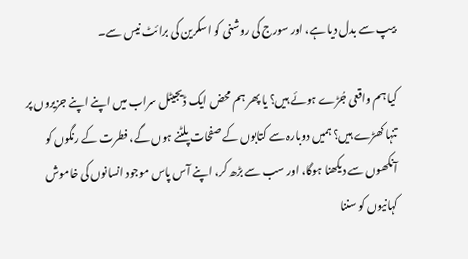بیپ سے بدل دیا ہے، اور سورج کی روشنی کو اسکرین کی برائٹ نیس سے۔

کیا ہم واقعی جُڑے ہوئے ہیں؟ یا پھر ہم محض ایک ڈیجیٹل سراب میں اپنے اپنے جزیروں پر تنہا کھڑے ہیں؟ ہمیں دوبارہ سے کتابوں کے صفحات پلٹنے ہوں گے، فطرت کے رنگوں کو آنکھوں سے دیکھنا ہوگا، اور سب سے بڑھ کر، اپنے آس پاس موجود انسانوں کی خاموش کہانیوں کو سننا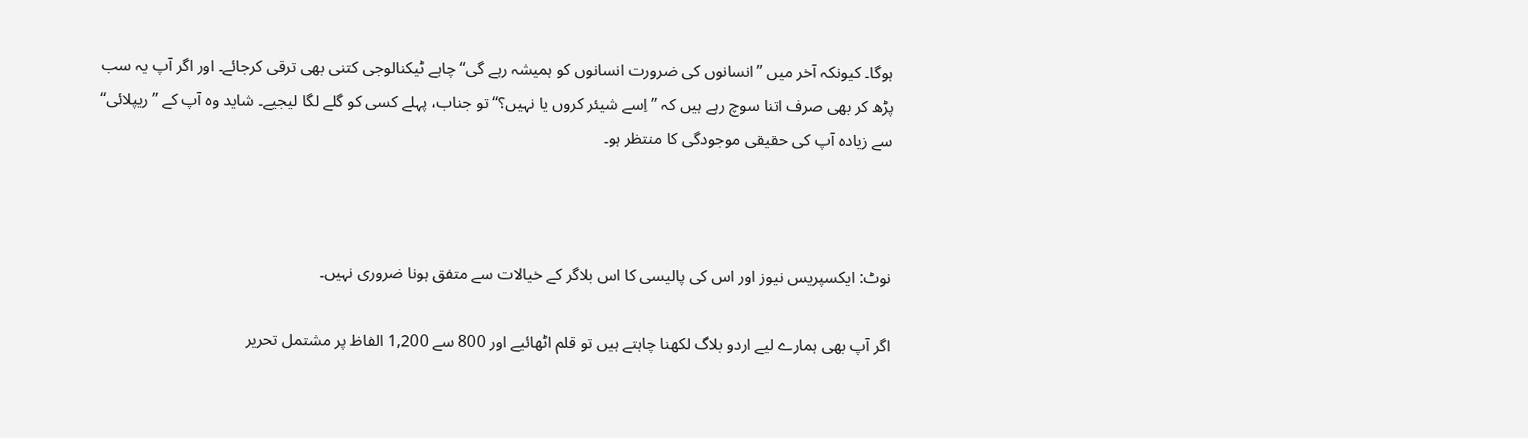ہوگا۔ کیونکہ آخر میں ’’انسانوں کی ضرورت انسانوں کو ہمیشہ رہے گی‘‘ چاہے ٹیکنالوجی کتنی بھی ترقی کرجائے۔ اور اگر آپ یہ سب پڑھ کر بھی صرف اتنا سوچ رہے ہیں کہ ’’اِسے شیئر کروں یا نہیں؟‘‘ تو جناب، پہلے کسی کو گلے لگا لیجیے۔ شاید وہ آپ کے ’’ریپلائی‘‘ سے زیادہ آپ کی حقیقی موجودگی کا منتظر ہو۔



نوٹ: ایکسپریس نیوز اور اس کی پالیسی کا اس بلاگر کے خیالات سے متفق ہونا ضروری نہیں۔

اگر آپ بھی ہمارے لیے اردو بلاگ لکھنا چاہتے ہیں تو قلم اٹھائیے اور 800 سے 1,200 الفاظ پر مشتمل تحریر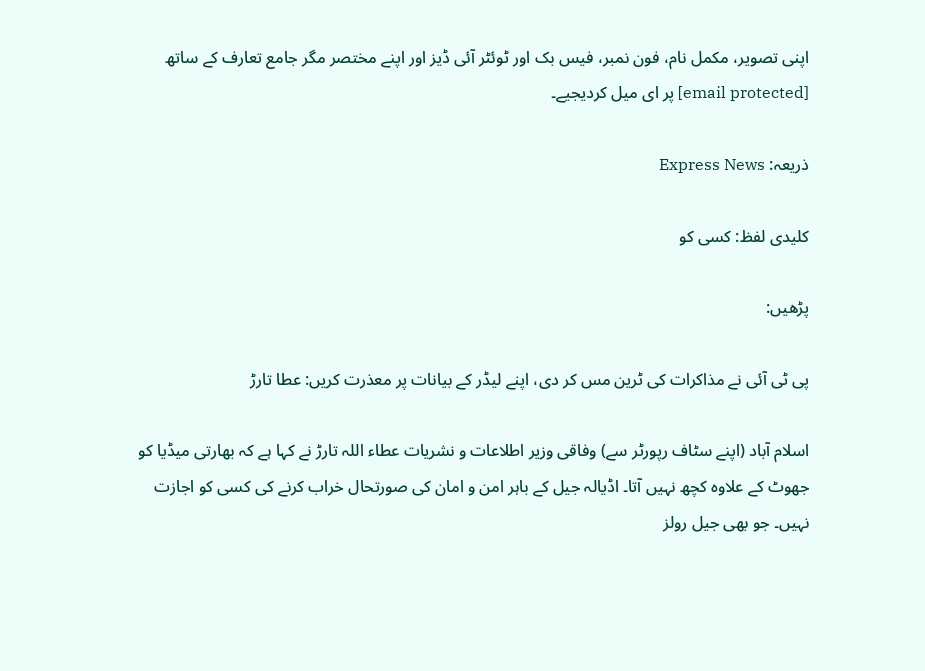اپنی تصویر، مکمل نام، فون نمبر، فیس بک اور ٹوئٹر آئی ڈیز اور اپنے مختصر مگر جامع تعارف کے ساتھ [email protected] پر ای میل کردیجیے۔

ذریعہ: Express News

کلیدی لفظ: کسی کو

پڑھیں:

پی ٹی آئی نے مذاکرات کی ٹرین مس کر دی، اپنے لیڈر کے بیانات پر معذرت کریں: عطا تارڑ

اسلام آباد (اپنے سٹاف رپورٹر سے) وفاقی وزیر اطلاعات و نشریات عطاء اللہ تارڑ نے کہا ہے کہ بھارتی میڈیا کو جھوٹ کے علاوہ کچھ نہیں آتا۔ اڈیالہ جیل کے باہر امن و امان کی صورتحال خراب کرنے کی کسی کو اجازت نہیں۔ جو بھی جیل رولز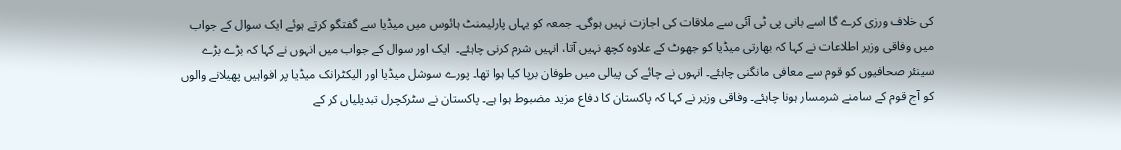کی خلاف ورزی کرے گا اسے بانی پی ٹی آئی سے ملاقات کی اجازت نہیں ہوگی۔ جمعہ کو یہاں پارلیمنٹ ہائوس میں میڈیا سے گفتگو کرتے ہوئے ایک سوال کے جواب میں وفاقی وزیر اطلاعات نے کہا کہ بھارتی میڈیا کو جھوٹ کے علاوہ کچھ نہیں آتا، انہیں شرم کرنی چاہئے۔  ایک اور سوال کے جواب میں انہوں نے کہا کہ بڑے بڑے سینئر صحافیوں کو قوم سے معافی مانگنی چاہئے۔ انہوں نے چائے کی پیالی میں طوفان برپا کیا ہوا تھا۔ پورے سوشل میڈیا اور الیکٹرانک میڈیا پر افواہیں پھیلانے والوں کو آج قوم کے سامنے شرمسار ہونا چاہئے۔ وفاقی وزیر نے کہا کہ پاکستان کا دفاع مزید مضبوط ہوا ہے۔ پاکستان نے سٹرکچرل تبدیلیاں کر کے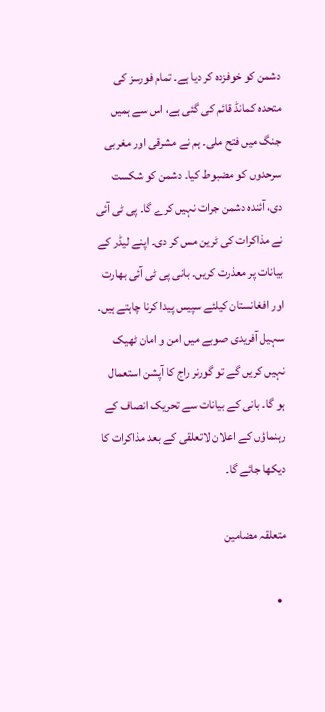دشمن کو خوفزدہ کر دیا ہے۔ تمام فورسز کی متحدہ کمانڈ قائم کی گئی ہے، اس سے ہمیں جنگ میں فتح ملی۔ ہم نے مشرقی اور مغربی سرحدوں کو مضبوط کیا۔ دشمن کو شکست دی، آئندہ دشمن جرات نہیں کرے گا۔ پی ٹی آئی نے مذاکرات کی ٹرین مس کر دی۔ اپنے لیڈر کے بیانات پر معذرت کریں۔ بانی پی ٹی آئی بھارت اور افغانستان کیلئے سپیس پیدا کرنا چاہتے ہیں۔ سہیل آفریدی صوبے میں امن و امان ٹھیک نہیں کریں گے تو گورنر راج کا آپشن استعمال ہو گا۔ بانی کے بیانات سے تحریک انصاف کے رہنماؤں کے اعلان لاتعلقی کے بعد مذاکرات کا دیکھا جائے گا۔

متعلقہ مضامین

  •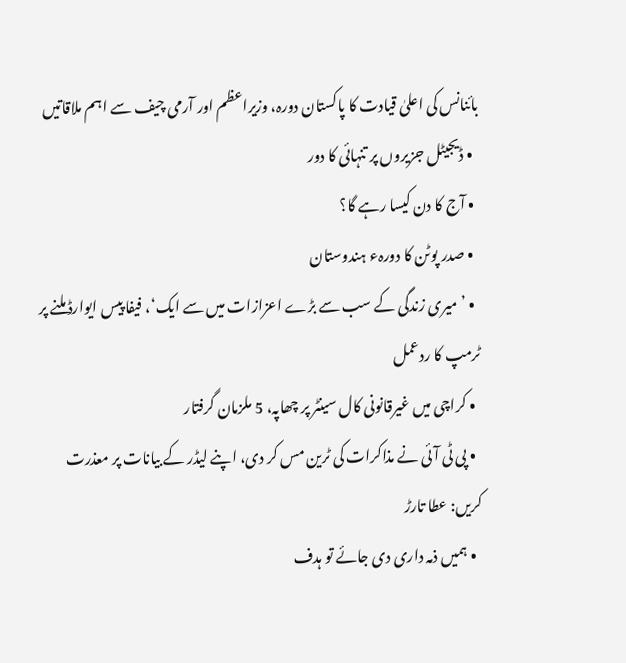بائنانس کی اعلیٰ قیادت کا پاکستان دورہ، وزیراعظم اور آرمی چیف سے اہم ملاقاتیں
  • ڈیجیٹل جزیروں پر تنہائی کا دور
  • آج کا دن کیسا رہے گا؟
  • صدر پوٹن کا دورہء ہندوستان
  • ’میری زندگی کے سب سے بڑے اعزازات میں سے ایک‘، فیفا پیس ایوارڈ ملنے پر ٹرمپ کا ردعمل
  • کراچی میں غیرقانونی کال سینٹر پر چھاپہ، 5 ملزمان گرفتار
  • پی ٹی آئی نے مذاکرات کی ٹرین مس کر دی، اپنے لیڈر کے بیانات پر معذرت کریں: عطا تارڑ
  • ہمیں ذمہ داری دی جائے تو ہدف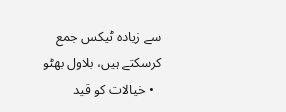سے زیادہ ٹیکس جمع کرسکتے ہیں، بلاول بھٹو
  • خیالات کو قید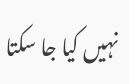نہیں کیا جا سکتا